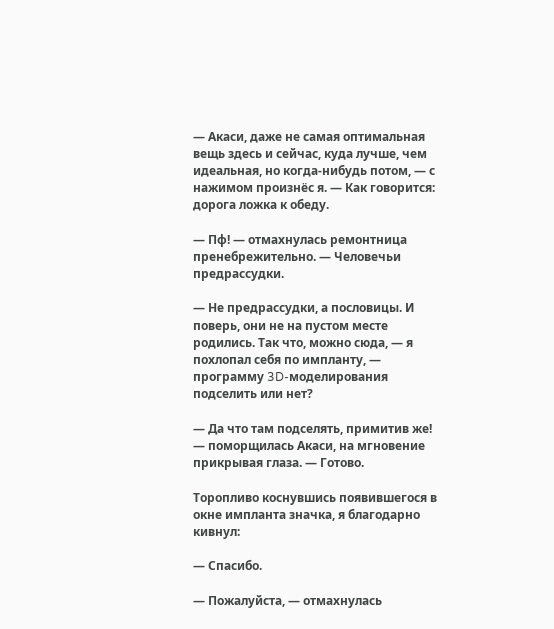— Акаси, даже не самая оптимальная вещь здесь и сейчас, куда лучше, чем идеальная, но когда-нибудь потом, — с нажимом произнёс я. — Как говорится: дорога ложка к обеду.

— Пф! — отмахнулась ремонтница пренебрежительно. — Человечьи предрассудки.

— Не предрассудки, а пословицы. И поверь, они не на пустом месте родились. Так что, можно сюда, — я похлопал себя по импланту, — программу 3D-моделирования подселить или нет?

— Да что там подселять, примитив же! — поморщилась Акаси, на мгновение прикрывая глаза. — Готово.

Торопливо коснувшись появившегося в окне импланта значка, я благодарно кивнул:

— Спасибо.

— Пожалуйста, — отмахнулась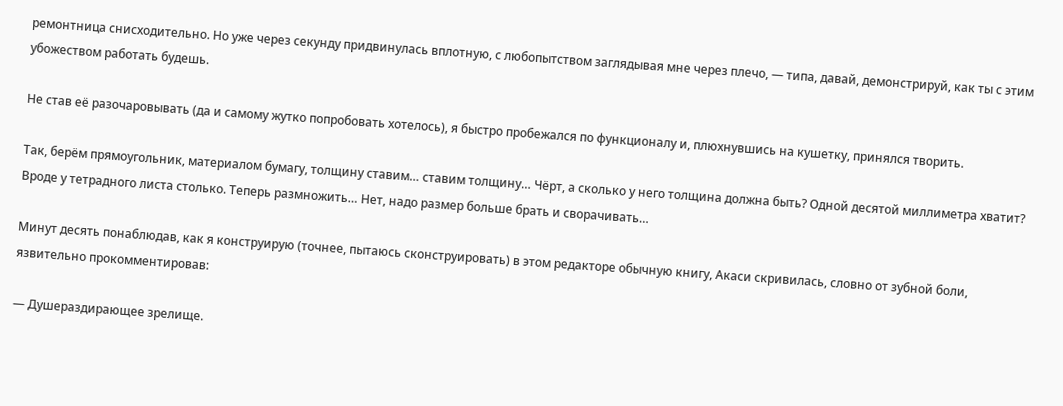ремонтница снисходительно. Но уже через секунду придвинулась вплотную, с любопытством заглядывая мне через плечо, — типа, давай, демонстрируй, как ты с этим убожеством работать будешь.

Не став её разочаровывать (да и самому жутко попробовать хотелось), я быстро пробежался по функционалу и, плюхнувшись на кушетку, принялся творить.

Так, берём прямоугольник, материалом бумагу, толщину ставим… ставим толщину… Чёрт, а сколько у него толщина должна быть? Одной десятой миллиметра хватит? Вроде у тетрадного листа столько. Теперь размножить… Нет, надо размер больше брать и сворачивать…

Минут десять понаблюдав, как я конструирую (точнее, пытаюсь сконструировать) в этом редакторе обычную книгу, Акаси скривилась, словно от зубной боли, язвительно прокомментировав:

— Душераздирающее зрелище.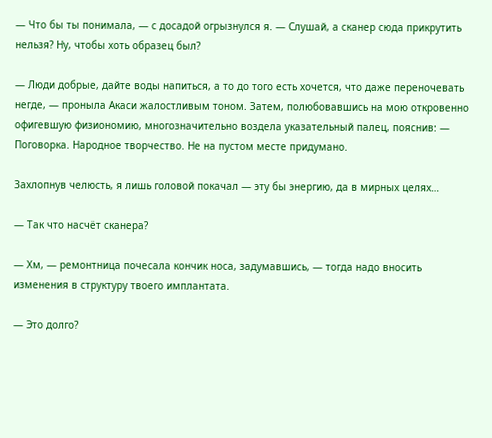— Что бы ты понимала, — с досадой огрызнулся я. — Слушай, а сканер сюда прикрутить нельзя? Ну, чтобы хоть образец был?

— Люди добрые, дайте воды напиться, а то до того есть хочется, что даже переночевать негде, — проныла Акаси жалостливым тоном. Затем, полюбовавшись на мою откровенно офигевшую физиономию, многозначительно воздела указательный палец, пояснив: — Поговорка. Народное творчество. Не на пустом месте придумано.

Захлопнув челюсть, я лишь головой покачал — эту бы энергию, да в мирных целях…

— Так что насчёт сканера?

— Хм, — ремонтница почесала кончик носа, задумавшись, — тогда надо вносить изменения в структуру твоего имплантата.

— Это долго?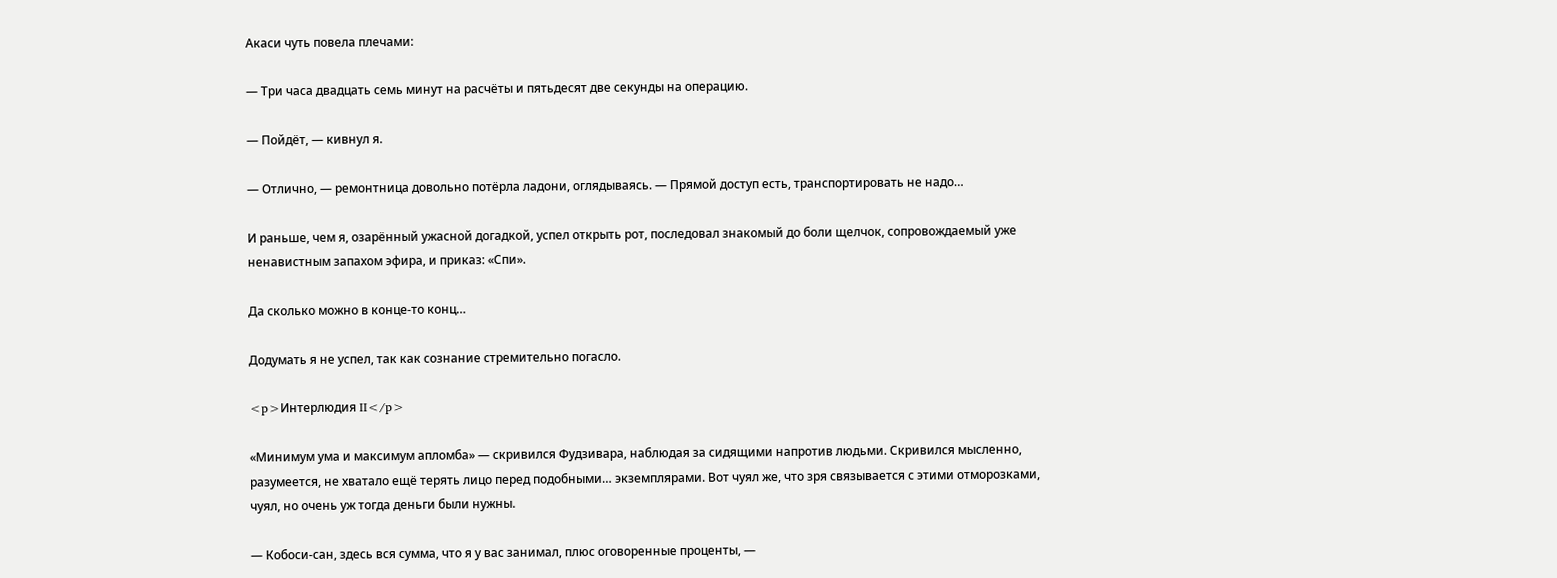Акаси чуть повела плечами:

— Три часа двадцать семь минут на расчёты и пятьдесят две секунды на операцию.

— Пойдёт, — кивнул я.

— Отлично, — ремонтница довольно потёрла ладони, оглядываясь. — Прямой доступ есть, транспортировать не надо…

И раньше, чем я, озарённый ужасной догадкой, успел открыть рот, последовал знакомый до боли щелчок, сопровождаемый уже ненавистным запахом эфира, и приказ: «Спи».

Да сколько можно в конце-то конц…

Додумать я не успел, так как сознание стремительно погасло.

<p>Интерлюдия II</p>

«Минимум ума и максимум апломба» — скривился Фудзивара, наблюдая за сидящими напротив людьми. Скривился мысленно, разумеется, не хватало ещё терять лицо перед подобными… экземплярами. Вот чуял же, что зря связывается с этими отморозками, чуял, но очень уж тогда деньги были нужны.

— Кобоси-сан, здесь вся сумма, что я у вас занимал, плюс оговоренные проценты, —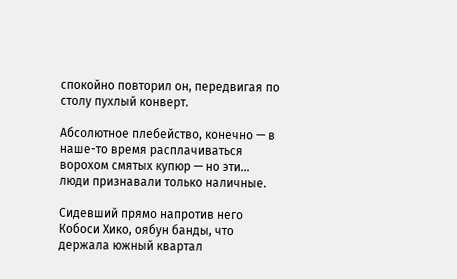спокойно повторил он, передвигая по столу пухлый конверт.

Абсолютное плебейство, конечно — в наше-то время расплачиваться ворохом смятых купюр — но эти… люди признавали только наличные.

Сидевший прямо напротив него Кобоси Хико, оябун банды, что держала южный квартал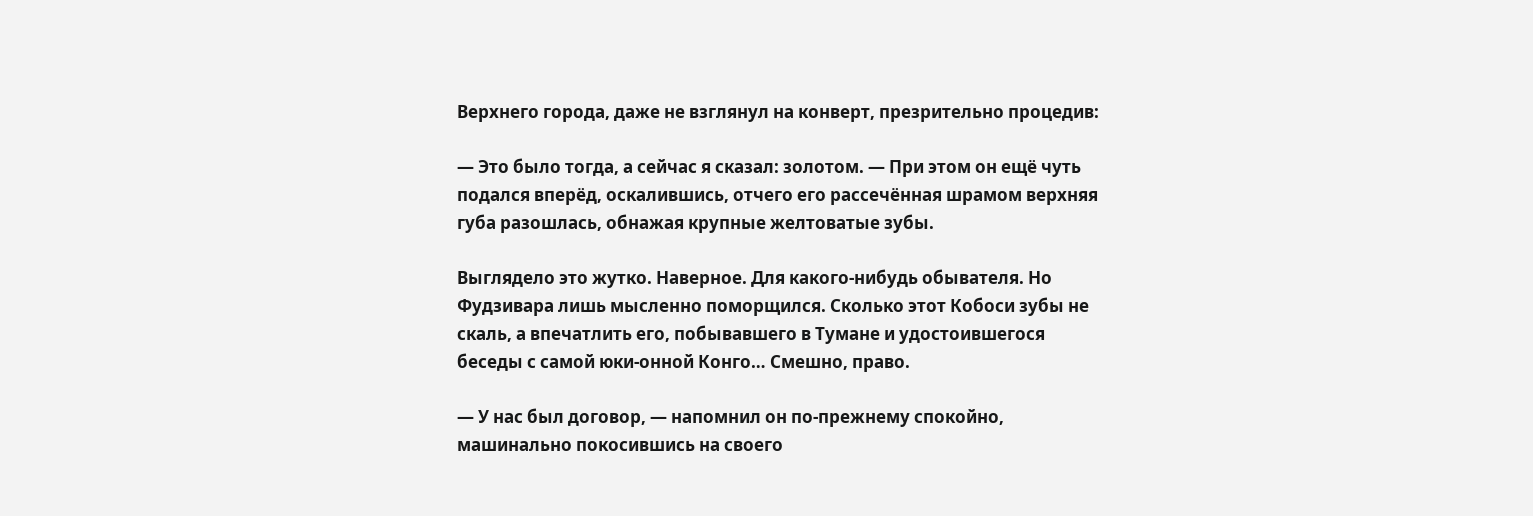Верхнего города, даже не взглянул на конверт, презрительно процедив:

— Это было тогда, а сейчас я сказал: золотом. — При этом он ещё чуть подался вперёд, оскалившись, отчего его рассечённая шрамом верхняя губа разошлась, обнажая крупные желтоватые зубы.

Выглядело это жутко. Наверное. Для какого-нибудь обывателя. Но Фудзивара лишь мысленно поморщился. Сколько этот Кобоси зубы не скаль, а впечатлить его, побывавшего в Тумане и удостоившегося беседы с самой юки-онной Конго… Смешно, право.

— У нас был договор, — напомнил он по-прежнему спокойно, машинально покосившись на своего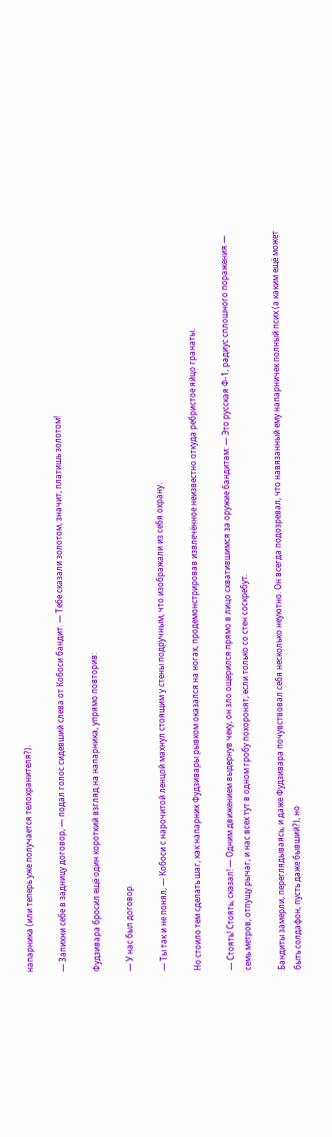напарника (или теперь уже получается телохранителя?).

— Запихни себе в задницу договор, — подал голос сидевший слева от Кобоси бандит. — Тебе сказали золотом, значит, платишь золотом!

Фудзивара бросил ещё один короткий взгляд на напарника, упрямо повторив:

— У нас был договор.

— Ты так и не понял, — Кобоси с нарочитой ленцой махнул стоящим у стены подручным, что изображали из себя охрану.

Но стоило тем сделать шаг, как напарник Фудзивары рывком оказался на ногах, продемонстрировав извлечённое неизвестно откуда ребристое яйцо гранаты.

— Стоять! Стоять, сказал! — Одним движением выдернув чеку, он зло ощерился прямо в лицо схватившимся за оружие бандитам: — Это русская Ф-1, радиус сплошного поражения — семь метров, отпущу рычаг, и нас всех тут в одном гробу похоронят, если только со стен соскребут.

Бандиты замерли, переглядываясь, и даже Фудзивара почувствовал себя несколько неуютно. Он всегда подозревал, что навязанный ему напарничек полный псих (а каким ещё может быть солдафон, пусть даже бывший?), но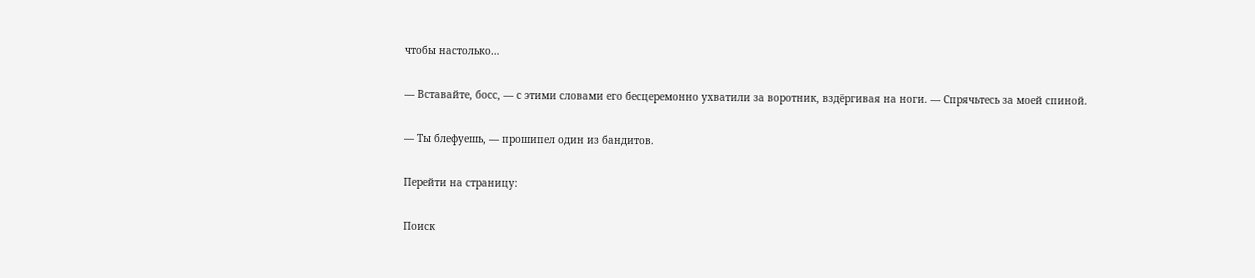чтобы настолько…

— Вставайте, босс, — с этими словами его бесцеремонно ухватили за воротник, вздёргивая на ноги. — Спрячьтесь за моей спиной.

— Ты блефуешь, — прошипел один из бандитов.

Перейти на страницу:

Поиск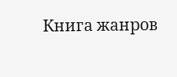Книга жанров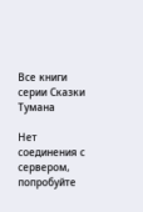Все книги серии Сказки Тумана

Нет соединения с сервером, попробуйте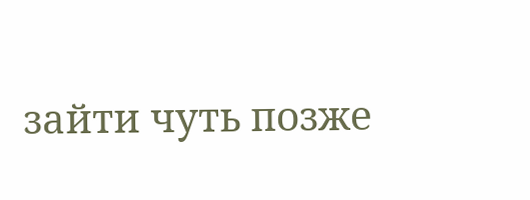зайти чуть позже